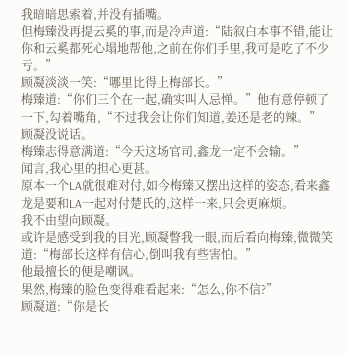我暗暗思索着,并没有插嘴。
但梅臻没再提云奚的事,而是冷声道:“陆叙白本事不错,能让你和云奚都死心塌地帮他,之前在你们手里,我可是吃了不少亏。”
顾凝淡淡一笑:“哪里比得上梅部长。”
梅臻道:“你们三个在一起,确实叫人忌惮。”他有意停顿了一下,勾着嘴角,“不过我会让你们知道,姜还是老的辣。”
顾凝没说话。
梅臻志得意满道:“今天这场官司,鑫龙一定不会输。”
闻言,我心里的担心更甚。
原本一个LA就很难对付,如今梅臻又摆出这样的姿态,看来鑫龙是要和LA一起对付楚氏的,这样一来,只会更麻烦。
我不由望向顾凝。
或许是感受到我的目光,顾凝瞥我一眼,而后看向梅臻,微微笑道:“梅部长这样有信心,倒叫我有些害怕。”
他最擅长的便是嘲讽。
果然,梅臻的脸色变得难看起来:“怎么,你不信?”
顾凝道:“你是长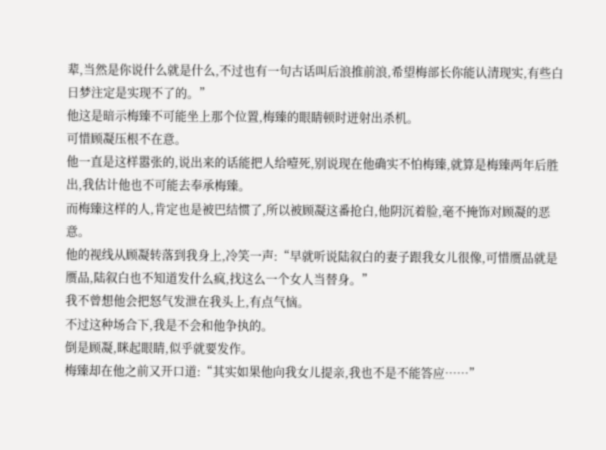辈,当然是你说什么就是什么,不过也有一句古话叫后浪推前浪,希望梅部长你能认清现实,有些白日梦注定是实现不了的。”
他这是暗示梅臻不可能坐上那个位置,梅臻的眼睛顿时迸射出杀机。
可惜顾凝压根不在意。
他一直是这样嚣张的,说出来的话能把人给噎死,别说现在他确实不怕梅臻,就算是梅臻两年后胜出,我估计他也不可能去奉承梅臻。
而梅臻这样的人,肯定也是被巴结惯了,所以被顾凝这番抢白,他阴沉着脸,毫不掩饰对顾凝的恶意。
他的视线从顾凝转落到我身上,冷笑一声:“早就听说陆叙白的妻子跟我女儿很像,可惜赝品就是赝品,陆叙白也不知道发什么疯,找这么一个女人当替身。”
我不曾想他会把怒气发泄在我头上,有点气恼。
不过这种场合下,我是不会和他争执的。
倒是顾凝,眯起眼睛,似乎就要发作。
梅臻却在他之前又开口道:“其实如果他向我女儿提亲,我也不是不能答应……”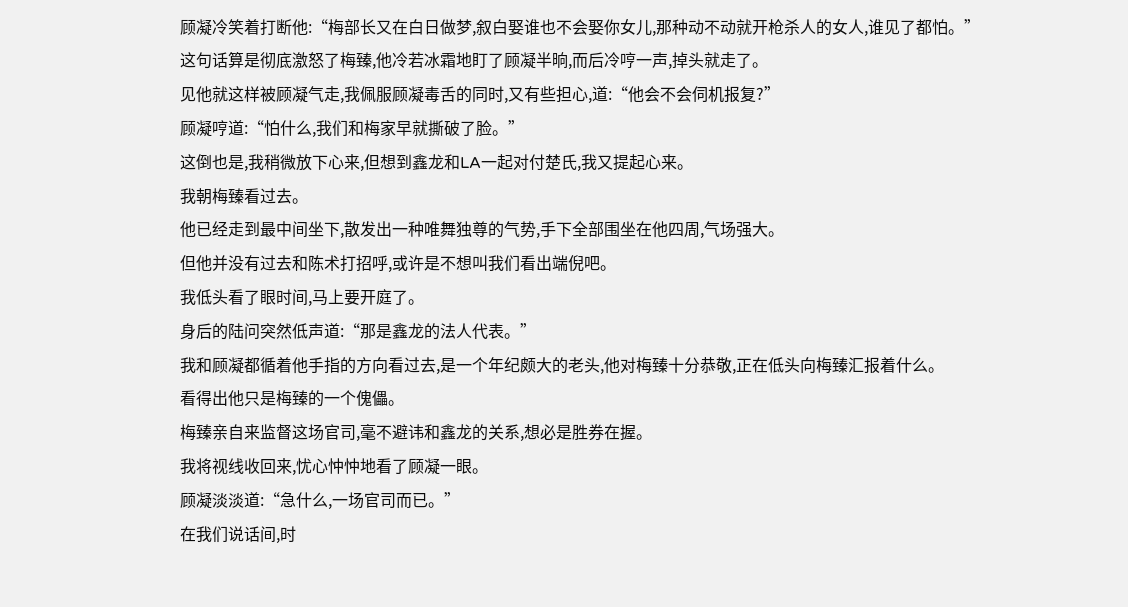顾凝冷笑着打断他:“梅部长又在白日做梦,叙白娶谁也不会娶你女儿,那种动不动就开枪杀人的女人,谁见了都怕。”
这句话算是彻底激怒了梅臻,他冷若冰霜地盯了顾凝半晌,而后冷哼一声,掉头就走了。
见他就这样被顾凝气走,我佩服顾凝毒舌的同时,又有些担心,道:“他会不会伺机报复?”
顾凝哼道:“怕什么,我们和梅家早就撕破了脸。”
这倒也是,我稍微放下心来,但想到鑫龙和LA一起对付楚氏,我又提起心来。
我朝梅臻看过去。
他已经走到最中间坐下,散发出一种唯舞独尊的气势,手下全部围坐在他四周,气场强大。
但他并没有过去和陈术打招呼,或许是不想叫我们看出端倪吧。
我低头看了眼时间,马上要开庭了。
身后的陆问突然低声道:“那是鑫龙的法人代表。”
我和顾凝都循着他手指的方向看过去,是一个年纪颇大的老头,他对梅臻十分恭敬,正在低头向梅臻汇报着什么。
看得出他只是梅臻的一个傀儡。
梅臻亲自来监督这场官司,毫不避讳和鑫龙的关系,想必是胜券在握。
我将视线收回来,忧心忡忡地看了顾凝一眼。
顾凝淡淡道:“急什么,一场官司而已。”
在我们说话间,时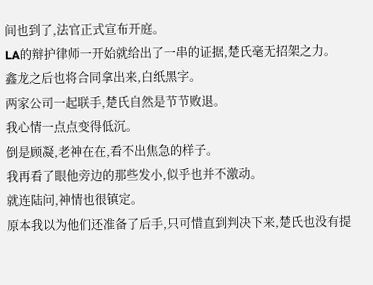间也到了,法官正式宣布开庭。
LA的辩护律师一开始就给出了一串的证据,楚氏毫无招架之力。
鑫龙之后也将合同拿出来,白纸黑字。
两家公司一起联手,楚氏自然是节节败退。
我心情一点点变得低沉。
倒是顾凝,老神在在,看不出焦急的样子。
我再看了眼他旁边的那些发小,似乎也并不激动。
就连陆问,神情也很镇定。
原本我以为他们还准备了后手,只可惜直到判决下来,楚氏也没有提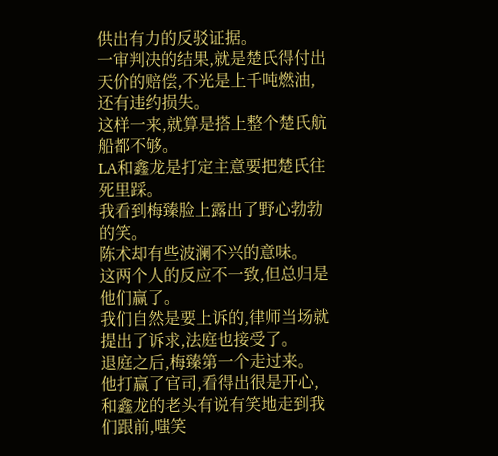供出有力的反驳证据。
一审判决的结果,就是楚氏得付出天价的赔偿,不光是上千吨燃油,还有违约损失。
这样一来,就算是搭上整个楚氏航船都不够。
LA和鑫龙是打定主意要把楚氏往死里踩。
我看到梅臻脸上露出了野心勃勃的笑。
陈术却有些波澜不兴的意味。
这两个人的反应不一致,但总归是他们赢了。
我们自然是要上诉的,律师当场就提出了诉求,法庭也接受了。
退庭之后,梅臻第一个走过来。
他打赢了官司,看得出很是开心,和鑫龙的老头有说有笑地走到我们跟前,嗤笑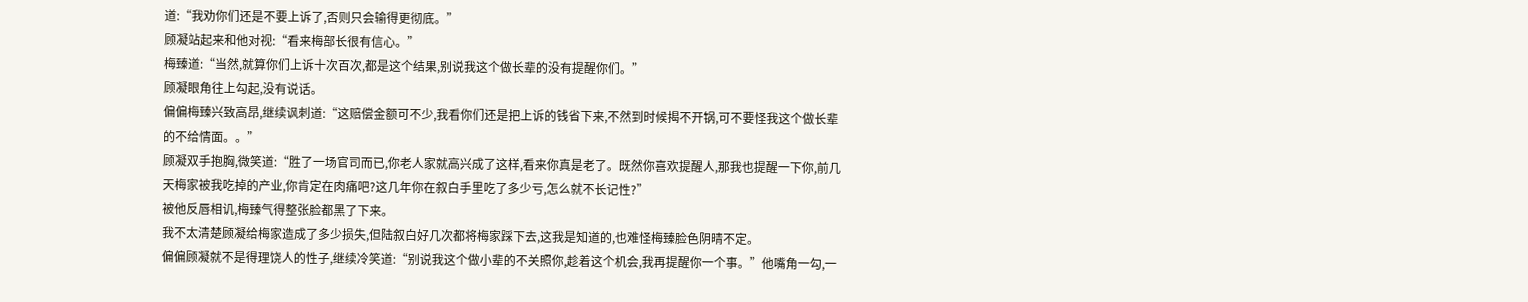道:“我劝你们还是不要上诉了,否则只会输得更彻底。”
顾凝站起来和他对视:“看来梅部长很有信心。”
梅臻道:“当然,就算你们上诉十次百次,都是这个结果,别说我这个做长辈的没有提醒你们。”
顾凝眼角往上勾起,没有说话。
偏偏梅臻兴致高昂,继续讽刺道:“这赔偿金额可不少,我看你们还是把上诉的钱省下来,不然到时候揭不开锅,可不要怪我这个做长辈的不给情面。。”
顾凝双手抱胸,微笑道:“胜了一场官司而已,你老人家就高兴成了这样,看来你真是老了。既然你喜欢提醒人,那我也提醒一下你,前几天梅家被我吃掉的产业,你肯定在肉痛吧?这几年你在叙白手里吃了多少亏,怎么就不长记性?”
被他反唇相讥,梅臻气得整张脸都黑了下来。
我不太清楚顾凝给梅家造成了多少损失,但陆叙白好几次都将梅家踩下去,这我是知道的,也难怪梅臻脸色阴晴不定。
偏偏顾凝就不是得理饶人的性子,继续冷笑道:“别说我这个做小辈的不关照你,趁着这个机会,我再提醒你一个事。”他嘴角一勾,一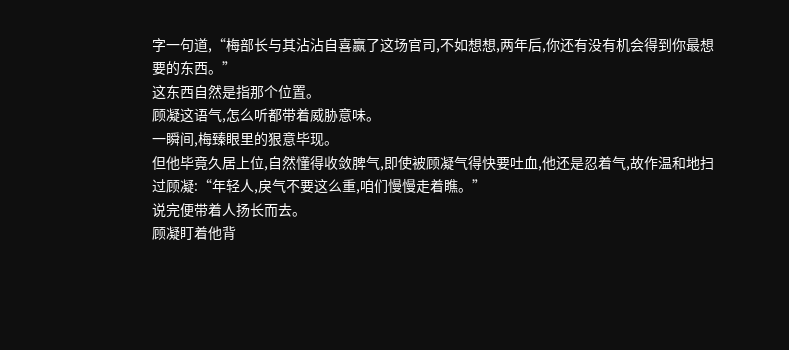字一句道,“梅部长与其沾沾自喜赢了这场官司,不如想想,两年后,你还有没有机会得到你最想要的东西。”
这东西自然是指那个位置。
顾凝这语气,怎么听都带着威胁意味。
一瞬间,梅臻眼里的狠意毕现。
但他毕竟久居上位,自然懂得收敛脾气,即使被顾凝气得快要吐血,他还是忍着气,故作温和地扫过顾凝:“年轻人,戾气不要这么重,咱们慢慢走着瞧。”
说完便带着人扬长而去。
顾凝盯着他背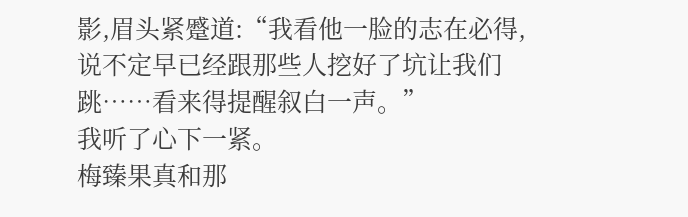影,眉头紧蹙道:“我看他一脸的志在必得,说不定早已经跟那些人挖好了坑让我们跳……看来得提醒叙白一声。”
我听了心下一紧。
梅臻果真和那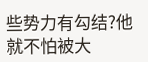些势力有勾结?他就不怕被大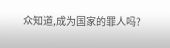众知道,成为国家的罪人吗?